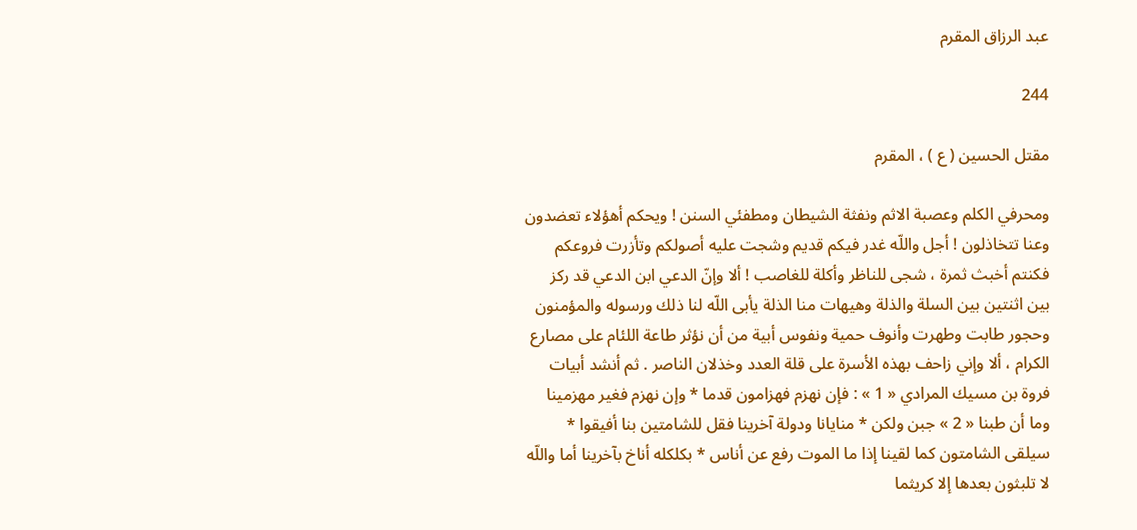عبد الرزاق المقرم

244

مقتل الحسين ( ع ) ، المقرم

ومحرفي الكلم وعصبة الاثم ونفثة الشيطان ومطفئي السنن ! ويحكم أهؤلاء تعضدون وعنا تتخاذلون ! أجل واللّه غدر فيكم قديم وشجت عليه أصولكم وتأزرت فروعكم فكنتم أخبث ثمرة ، شجى للناظر وأكلة للغاصب ! ألا وإنّ الدعي ابن الدعي قد ركز بين اثنتين بين السلة والذلة وهيهات منا الذلة يأبى اللّه لنا ذلك ورسوله والمؤمنون وحجور طابت وطهرت وأنوف حمية ونفوس أبية من أن نؤثر طاعة اللئام على مصارع الكرام ، ألا وإني زاحف بهذه الأسرة على قلة العدد وخذلان الناصر . ثم أنشد أبيات فروة بن مسيك المرادي « 1 » : فإن نهزم فهزامون قدما * وإن نهزم فغير مهزمينا وما أن طبنا « 2 » جبن ولكن * منايانا ودولة آخرينا فقل للشامتين بنا أفيقوا * سيلقى الشامتون كما لقينا إذا ما الموت رفع عن أناس * بكلكله أناخ بآخرينا أما واللّه لا تلبثون بعدها إلا كريثما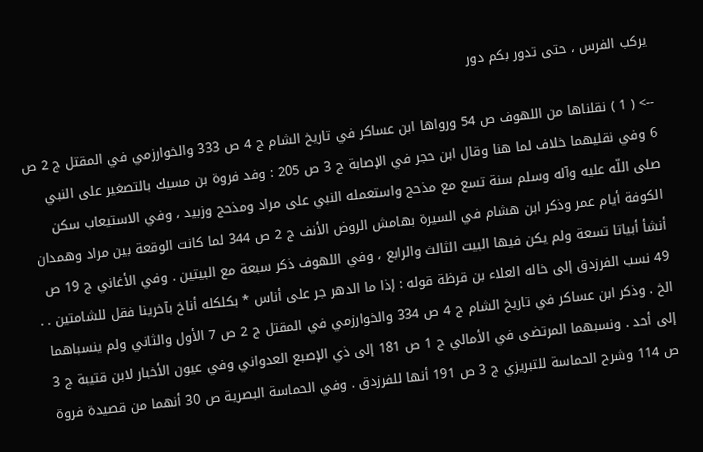يركب الفرس ، حتى تدور بكم دور

--> ( 1 ) نقلناها من اللهوف ص 54 ورواها ابن عساكر في تاريخ الشام ج 4 ص 333 والخوارزمي في المقتل ج 2 ص 6 وفي نقليهما خلاف لما هنا وقال ابن حجر في الإصابة ج 3 ص 205 : وفد فروة بن مسيك بالتصغير على النبي صلى اللّه عليه وآله وسلم سنة تسع مع مذحج واستعمله النبي على مراد ومذحج وزبيد ، وفي الاستيعاب سكن الكوفة أيام عمر وذكر ابن هشام في السيرة بهامش الروض الأنف ج 2 ص 344 لما كانت الوقعة بين مراد وهمدان أنشأ أبياتا تسعة ولم يكن فيها البيت الثالث والرابع ، وفي اللهوف ذكر سبعة مع البيتين . وفي الأغاني ج 19 ص 49 نسب الفرزدق إلى خاله العلاء بن قرظة قوله : إذا ما الدهر جر على أناس * بكلكله أناخ بآخرينا فقل للشامتين . . الخ . وذكر ابن عساكر في تاريخ الشام ج 4 ص 334 والخوارزمي في المقتل ج 2 ص 7 الأول والثاني ولم ينسباهما إلى أحد . ونسبهما المرتضى في الأمالي ج 1 ص 181 إلى ذي الإصبع العدواني وفي عيون الأخبار لابن قتيبة ج 3 ص 114 وشرح الحماسة للتبريزي ج 3 ص 191 أنها للفرزدق . وفي الحماسة البصرية ص 30 أنهما من قصيدة فروة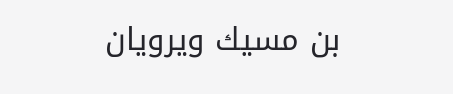بن مسيك ويرويان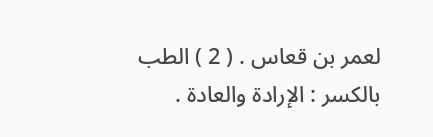لعمر بن قعاس . ( 2 ) الطب بالكسر : الإرادة والعادة .